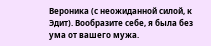Вероника (с неожиданной силой, к Эдит). Вообразите себе, я была без ума от вашего мужа.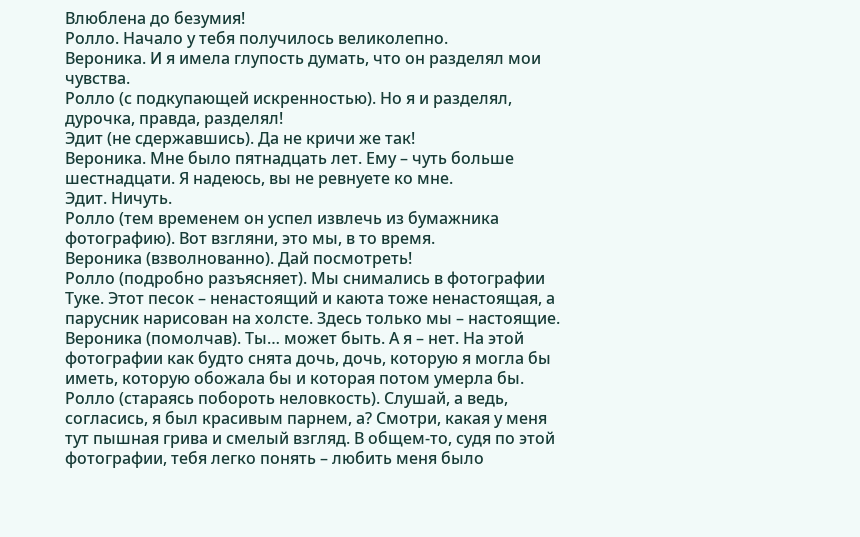Влюблена до безумия!
Ролло. Начало у тебя получилось великолепно.
Вероника. И я имела глупость думать, что он разделял мои чувства.
Ролло (с подкупающей искренностью). Но я и разделял, дурочка, правда, разделял!
Эдит (не сдержавшись). Да не кричи же так!
Вероника. Мне было пятнадцать лет. Ему – чуть больше шестнадцати. Я надеюсь, вы не ревнуете ко мне.
Эдит. Ничуть.
Ролло (тем временем он успел извлечь из бумажника фотографию). Вот взгляни, это мы, в то время.
Вероника (взволнованно). Дай посмотреть!
Ролло (подробно разъясняет). Мы снимались в фотографии Туке. Этот песок – ненастоящий и каюта тоже ненастоящая, а парусник нарисован на холсте. Здесь только мы – настоящие.
Вероника (помолчав). Ты… может быть. А я – нет. На этой фотографии как будто снята дочь, дочь, которую я могла бы иметь, которую обожала бы и которая потом умерла бы.
Ролло (стараясь побороть неловкость). Слушай, а ведь, согласись, я был красивым парнем, а? Смотри, какая у меня тут пышная грива и смелый взгляд. В общем-то, судя по этой фотографии, тебя легко понять – любить меня было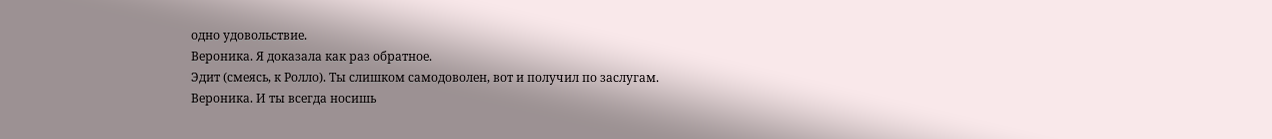одно удовольствие.
Вероника. Я доказала как раз обратное.
Эдит (смеясь, к Ролло). Ты слишком самодоволен, вот и получил по заслугам.
Вероника. И ты всегда носишь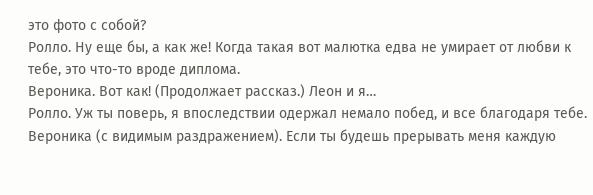это фото с собой?
Ролло. Ну еще бы, а как же! Когда такая вот малютка едва не умирает от любви к тебе, это что-то вроде диплома.
Вероника. Вот как! (Продолжает рассказ.) Леон и я…
Ролло. Уж ты поверь, я впоследствии одержал немало побед, и все благодаря тебе.
Вероника (с видимым раздражением). Если ты будешь прерывать меня каждую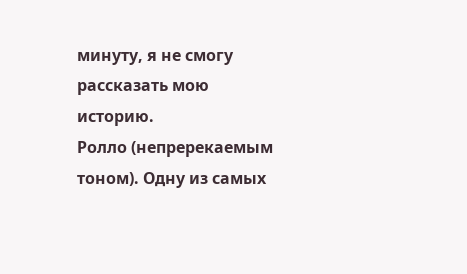минуту, я не смогу рассказать мою историю.
Ролло (непререкаемым тоном). Одну из самых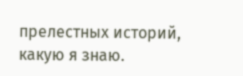прелестных историй, какую я знаю.